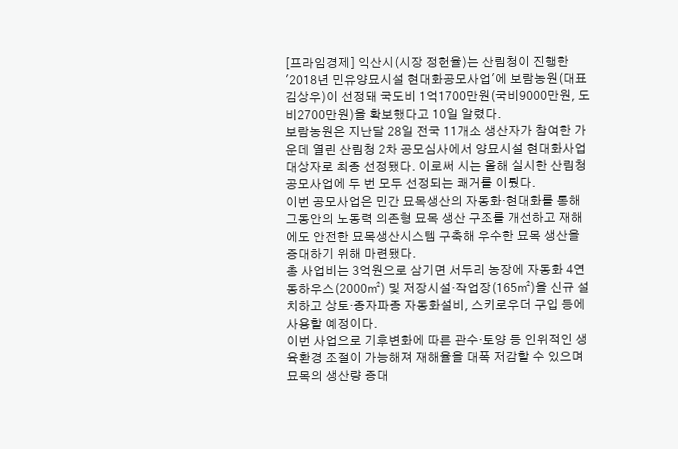[프라임경제] 익산시(시장 정헌율)는 산림청이 진행한 '2018년 민유양묘시설 현대화공모사업'에 보람농원(대표 김상우)이 선정돼 국도비 1억1700만원(국비9000만원, 도비2700만원)을 확보했다고 10일 알렸다.
보람농원은 지난달 28일 전국 11개소 생산자가 참여한 가운데 열린 산림청 2차 공모심사에서 양묘시설 현대화사업 대상자로 최종 선정됐다. 이로써 시는 올해 실시한 산림청 공모사업에 두 번 모두 선정되는 쾌거를 이뤘다.
이번 공모사업은 민간 묘목생산의 자동화·현대화를 통해 그동안의 노동력 의존형 묘목 생산 구조를 개선하고 재해에도 안전한 묘목생산시스템 구축해 우수한 묘목 생산을 증대하기 위해 마련됐다.
총 사업비는 3억원으로 삼기면 서두리 농장에 자동화 4연동하우스(2000㎡) 및 저장시설·작업장(165㎡)을 신규 설치하고 상토·종자파종 자동화설비, 스키로우더 구입 등에 사용할 예정이다.
이번 사업으로 기후변화에 따른 관수·토양 등 인위적인 생육환경 조절이 가능해져 재해율을 대폭 저감할 수 있으며 묘목의 생산량 증대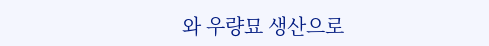와 우량묘 생산으로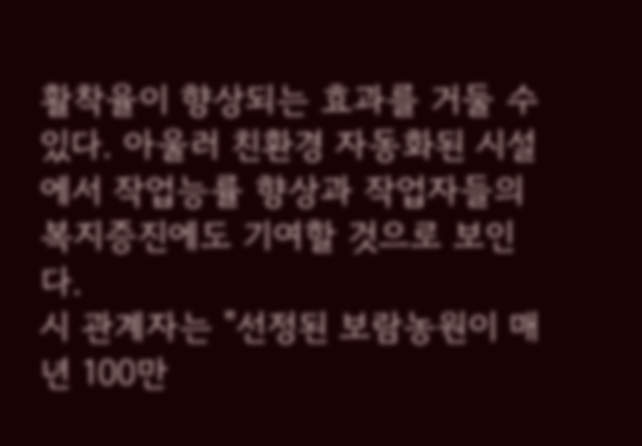활착율이 향상되는 효과를 거둘 수 있다. 아울러 친환경 자동화된 시설에서 작업능률 향상과 작업자들의 복지증진에도 기여할 것으로 보인다.
시 관계자는 "선정된 보람농원이 매년 100만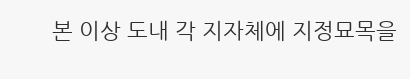본 이상 도내 각 지자체에 지정묘목을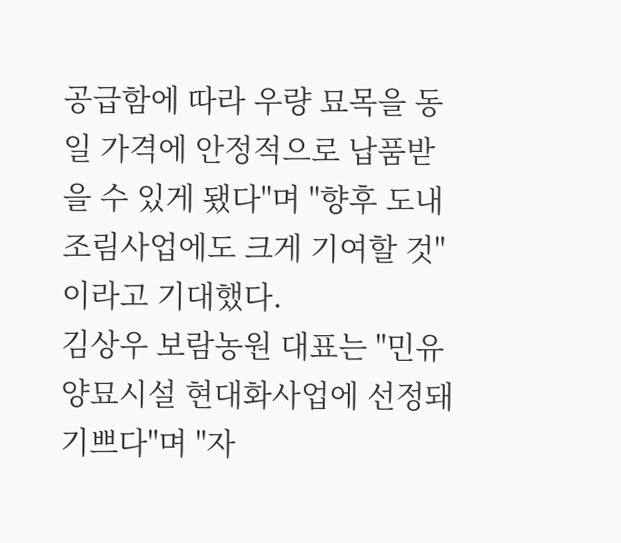공급함에 따라 우량 묘목을 동일 가격에 안정적으로 납품받을 수 있게 됐다"며 "향후 도내 조림사업에도 크게 기여할 것"이라고 기대했다.
김상우 보람농원 대표는 "민유양묘시설 현대화사업에 선정돼 기쁘다"며 "자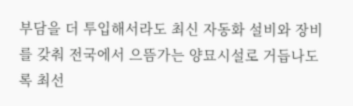부담을 더 투입해서라도 최신 자동화 설비와 장비를 갖춰 전국에서 으뜸가는 양묘시설로 거듭나도록 최선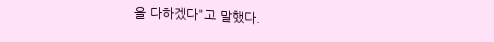을 다하겠다"고 말했다.